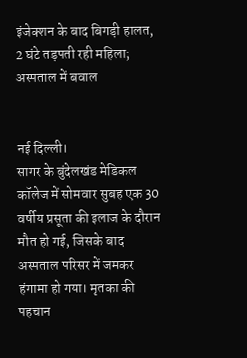इंजेक्शन के बाद बिगड़ी हालत, 2 घंटे तड़पती रही महिला; अस्पताल में बवाल


नई दिल्ली।
सागर के बुंदेलखंड मेडिकल कॉलेज में सोमवार सुबह एक 30 वर्षीय प्रसूता की इलाज के दौरान मौत हो गई, जिसके बाद अस्पताल परिसर में जमकर हंगामा हो गया। मृतका की पहचान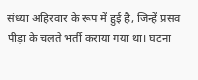संध्या अहिरवार के रूप में हुई है, जिन्हें प्रसव पीड़ा के चलते भर्ती कराया गया था। घटना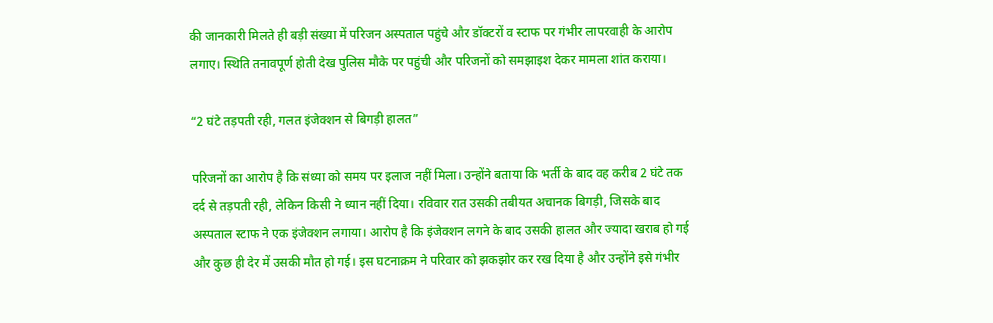की जानकारी मिलते ही बड़ी संख्या में परिजन अस्पताल पहुंचे और डॉक्टरों व स्टाफ पर गंभीर लापरवाही के आरोप लगाए। स्थिति तनावपूर्ण होती देख पुलिस मौके पर पहुंची और परिजनों को समझाइश देकर मामला शांत कराया।

“2 घंटे तड़पती रही, गलत इंजेक्शन से बिगड़ी हालत”

परिजनों का आरोप है कि संध्या को समय पर इलाज नहीं मिला। उन्होंने बताया कि भर्ती के बाद वह करीब 2 घंटे तक दर्द से तड़पती रही, लेकिन किसी ने ध्यान नहीं दिया। रविवार रात उसकी तबीयत अचानक बिगड़ी, जिसके बाद अस्पताल स्टाफ ने एक इंजेक्शन लगाया। आरोप है कि इंजेक्शन लगने के बाद उसकी हालत और ज्यादा खराब हो गई और कुछ ही देर में उसकी मौत हो गई। इस घटनाक्रम ने परिवार को झकझोर कर रख दिया है और उन्होंने इसे गंभीर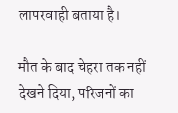लापरवाही बताया है।

मौत के बाद चेहरा तक नहीं देखने दिया, परिजनों का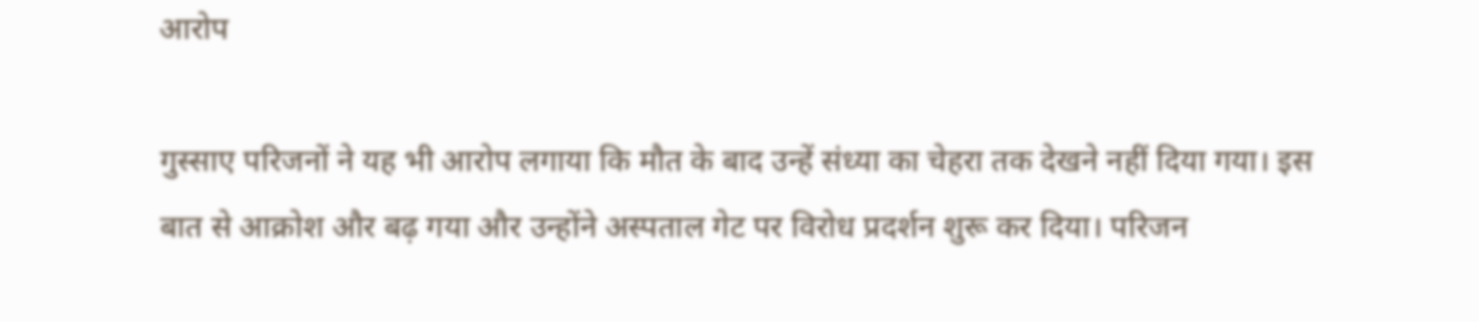आरोप

गुस्साए परिजनों ने यह भी आरोप लगाया कि मौत के बाद उन्हें संध्या का चेहरा तक देखने नहीं दिया गया। इस बात से आक्रोश और बढ़ गया और उन्होंने अस्पताल गेट पर विरोध प्रदर्शन शुरू कर दिया। परिजन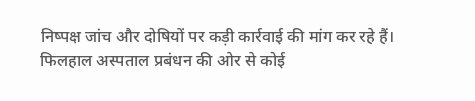निष्पक्ष जांच और दोषियों पर कड़ी कार्रवाई की मांग कर रहे हैं। फिलहाल अस्पताल प्रबंधन की ओर से कोई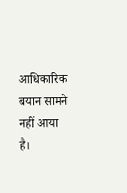आधिकारिक बयान सामने नहीं आया है।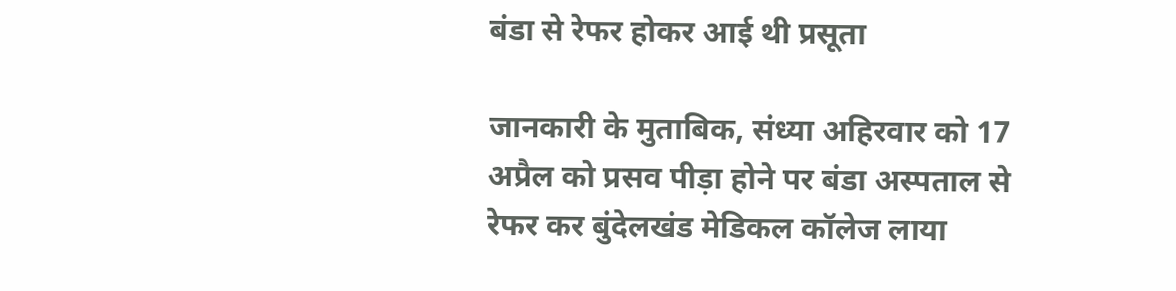बंडा से रेफर होकर आई थी प्रसूता

जानकारी के मुताबिक, संध्या अहिरवार को 17 अप्रैल को प्रसव पीड़ा होने पर बंडा अस्पताल से रेफर कर बुंदेलखंड मेडिकल कॉलेज लाया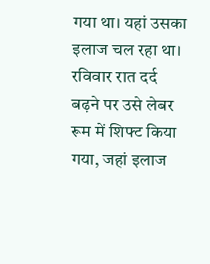गया था। यहां उसका इलाज चल रहा था। रविवार रात दर्द बढ़ने पर उसे लेबर रूम में शिफ्ट किया गया, जहां इलाज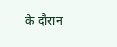के दौरान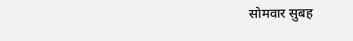सोमवार सुबह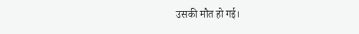उसकी मौत हो गई।